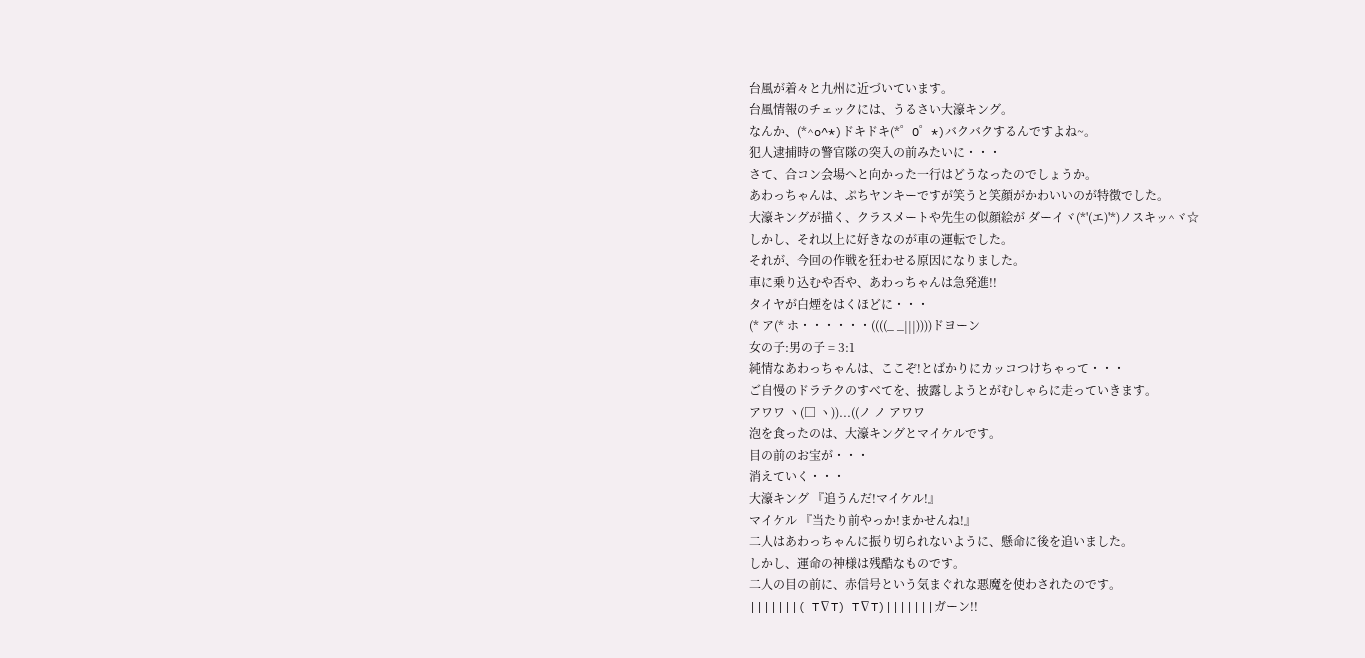台風が着々と九州に近づいています。
台風情報のチェックには、うるさい大濠キング。
なんか、(*^o^*)ドキドキ(*゜O゜*)バクバクするんですよね~。
犯人逮捕時の警官隊の突入の前みたいに・・・
さて、合コン会場へと向かった一行はどうなったのでしょうか。
あわっちゃんは、ぷちヤンキーですが笑うと笑顔がかわいいのが特徴でした。
大濠キングが描く、クラスメートや先生の似顔絵が ダーイヾ(*'(エ)'*)ノスキッ^ヾ☆
しかし、それ以上に好きなのが車の運転でした。
それが、今回の作戦を狂わせる原因になりました。
車に乗り込むや否や、あわっちゃんは急発進!!
タイヤが白煙をはくほどに・・・
(* ア(* ホ・・・・・・((((_ _|||))))ドヨーン
女の子:男の子 = 3:1
純情なあわっちゃんは、ここぞ!とばかりにカッコつけちゃって・・・
ご自慢のドラテクのすべてを、披露しようとがむしゃらに走っていきます。
アワワ ヽ(□ ヽ))...((ノ ノ アワワ
泡を食ったのは、大濠キングとマイケルです。
目の前のお宝が・・・
消えていく・・・
大濠キング 『追うんだ!マイケル!』
マイケル 『当たり前やっか!まかせんね!』
二人はあわっちゃんに振り切られないように、懸命に後を追いました。
しかし、運命の神様は残酷なものです。
二人の目の前に、赤信号という気まぐれな悪魔を使わされたのです。
|||||||( T∇T) T∇T)|||||||ガーン!!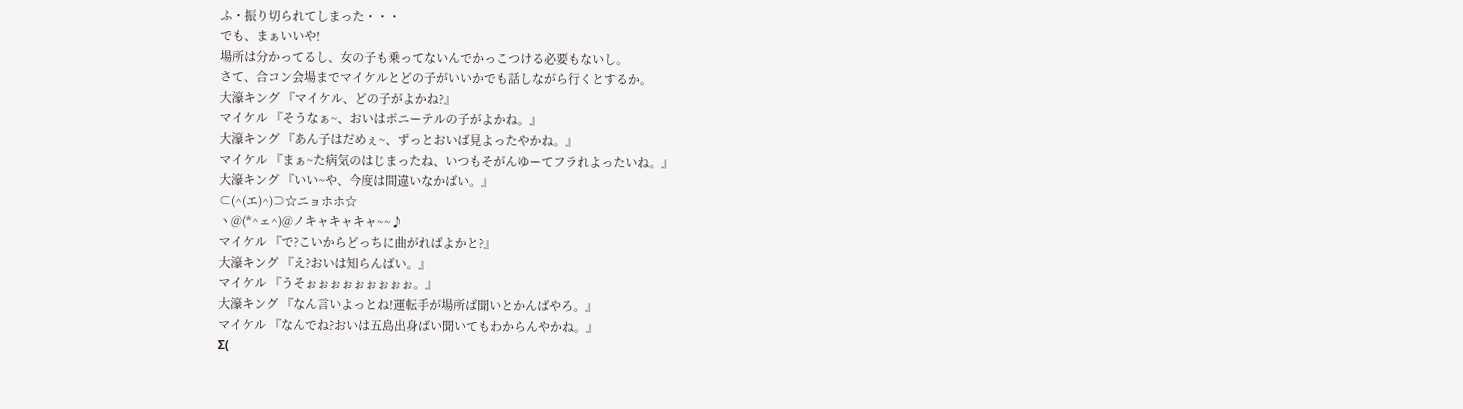ふ・振り切られてしまった・・・
でも、まぁいいや!
場所は分かってるし、女の子も乗ってないんでかっこつける必要もないし。
さて、合コン会場までマイケルとどの子がいいかでも話しながら行くとするか。
大濠キング 『マイケル、どの子がよかね?』
マイケル 『そうなぁ~、おいはポニーテルの子がよかね。』
大濠キング 『あん子はだめぇ~、ずっとおいば見よったやかね。』
マイケル 『まぁ~た病気のはじまったね、いつもそがんゆーてフラれよったいね。』
大濠キング 『いい~や、今度は間違いなかばい。』
⊂(^(エ)^)⊃☆ニョホホ☆
ヽ@(*^ェ^)@ノキャキャキャ~~♪
マイケル 『で?こいからどっちに曲がればよかと?』
大濠キング 『え?おいは知らんばい。』
マイケル 『うそぉぉぉぉぉぉぉぉぉ。』
大濠キング 『なん言いよっとね!運転手が場所ば聞いとかんばやろ。』
マイケル 『なんでね?おいは五島出身ばい聞いてもわからんやかね。』
Σ(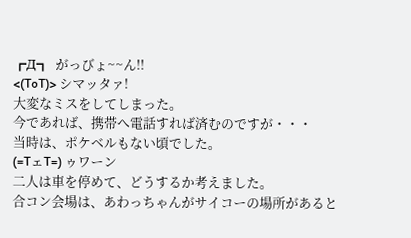┏Д┓  がっびょ~~ん!!
<(ToT)> シマッタァ!
大変なミスをしてしまった。
今であれば、携帯へ電話すれば済むのですが・・・
当時は、ポケベルもない頃でした。
(=TェT=) ゥワーン
二人は車を停めて、どうするか考えました。
合コン会場は、あわっちゃんがサイコーの場所があると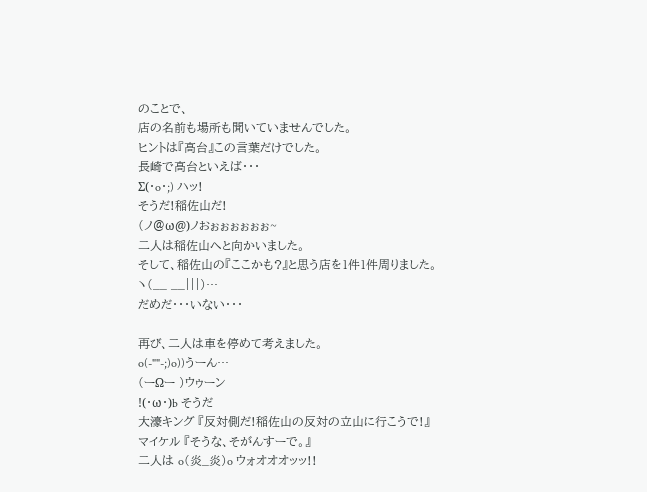のことで、
店の名前も場所も聞いていませんでした。
ヒントは『高台』この言葉だけでした。
長崎で高台といえば・・・
Σ(・o・;) ハッ!
そうだ!稲佐山だ!
(ノ@ω@)ノおぉぉぉぉぉぉ~
二人は稲佐山へと向かいました。
そして、稲佐山の『ここかも?』と思う店を1件1件周りました。
ヽ(__ __|||)…
だめだ・・・いない・・・

再び、二人は車を停めて考えました。
o(-""-;)o))うーん…
(ーΩー )ウゥーン
!(・ω・)b そうだ
大濠キング 『反対側だ!稲佐山の反対の立山に行こうで!』
マイケル 『そうな、そがんすーで。』
二人は o(炎_炎)o ウォオオオッッ!!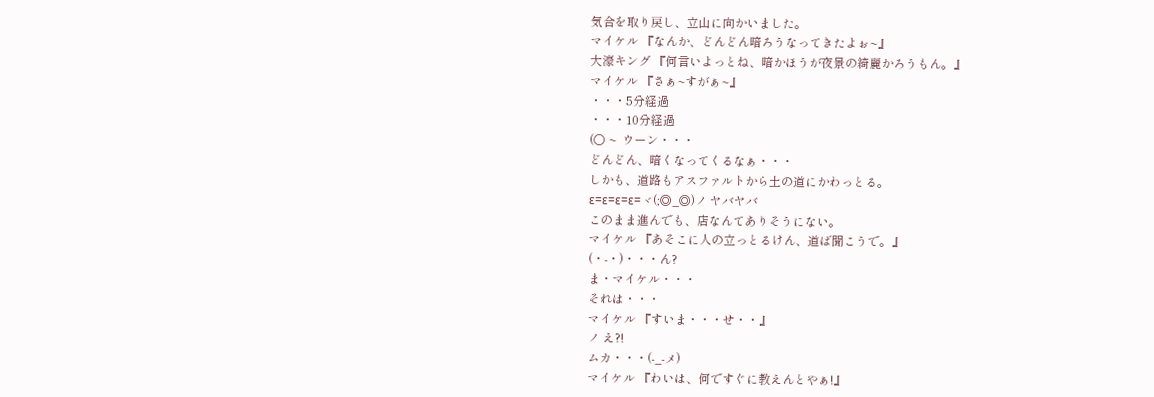気合を取り戻し、立山に向かいました。
マイケル 『なんか、どんどん暗ろうなってきたよぉ~』
大濠キング 『何言いよっとね、暗かほうが夜景の綺麗かろうもん。』
マイケル 『さぁ~すがぁ~』
・・・5分経過
・・・10分経過
(○ ~  ウーン・・・
どんどん、暗くなってくるなぁ・・・
しかも、道路もアスファルトから土の道にかわっとる。
ε=ε=ε=ε=ヾ(;◎_◎)ノ ヤバヤバ
このまま進んでも、店なんてありそうにない。
マイケル 『あそこに人の立っとるけん、道ば聞こうで。』
(・-・)・・・ん?
ま・マイケル・・・
それは・・・
マイケル 『すいま・・・せ・・』
ノ え?!
ムカ・・・(-_-メ)
マイケル 『わいは、何ですぐに教えんとやぁ!』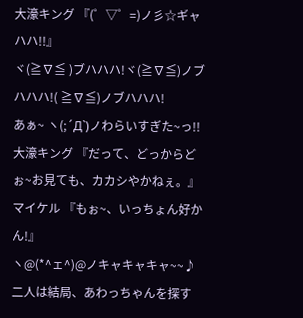大濠キング 『(゜▽゜=)ノ彡☆ギャハハ!!』
ヾ(≧∇≦ )ブハハハ!ヾ(≧∇≦)ノブハハハ!( ≧∇≦)ノブハハハ!
あぁ~ ヽ(;´Д`)ノわらいすぎた~っ!!
大濠キング 『だって、どっからどぉ~お見ても、カカシやかねぇ。』
マイケル 『もぉ~、いっちょん好かん!』
ヽ@(*^ェ^)@ノキャキャキャ~~♪
二人は結局、あわっちゃんを探す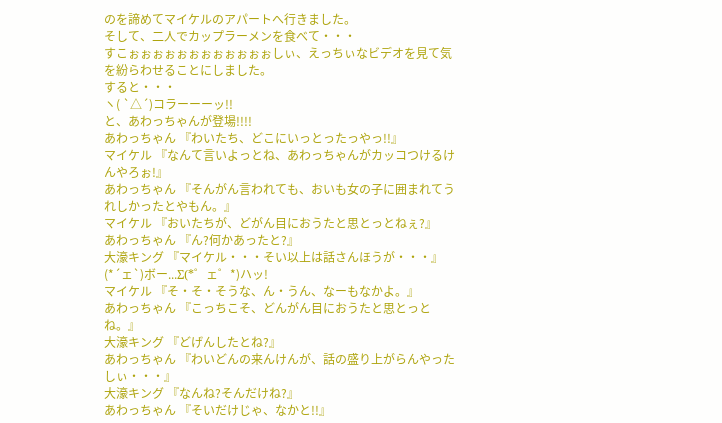のを諦めてマイケルのアパートへ行きました。
そして、二人でカップラーメンを食べて・・・
すこぉぉぉぉぉぉぉぉぉぉぉぉしぃ、えっちぃなビデオを見て気を紛らわせることにしました。
すると・・・
ヽ( `△´)コラーーーッ!!
と、あわっちゃんが登場!!!!
あわっちゃん 『わいたち、どこにいっとったっやっ!!』
マイケル 『なんて言いよっとね、あわっちゃんがカッコつけるけんやろぉ!』
あわっちゃん 『そんがん言われても、おいも女の子に囲まれてうれしかったとやもん。』
マイケル 『おいたちが、どがん目におうたと思とっとねぇ?』
あわっちゃん 『ん?何かあったと?』
大濠キング 『マイケル・・・そい以上は話さんほうが・・・』
(*´ェ`)ボー...Σ(*゜ェ゜*)ハッ!
マイケル 『そ・そ・そうな、ん・うん、なーもなかよ。』
あわっちゃん 『こっちこそ、どんがん目におうたと思とっとね。』
大濠キング 『どげんしたとね?』
あわっちゃん 『わいどんの来んけんが、話の盛り上がらんやったしぃ・・・』
大濠キング 『なんね?そんだけね?』
あわっちゃん 『そいだけじゃ、なかと!!』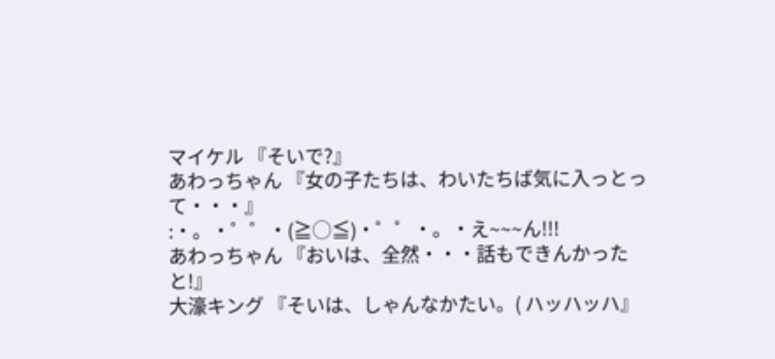マイケル 『そいで?』
あわっちゃん 『女の子たちは、わいたちば気に入っとって・・・』
:・。・゜゜・(≧◯≦)・゜゜・。・え~~~ん!!!
あわっちゃん 『おいは、全然・・・話もできんかったと!』
大濠キング 『そいは、しゃんなかたい。( ハッハッハ』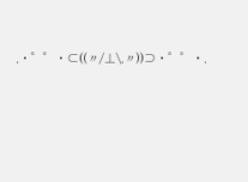.・゜゜・⊂((〃/⊥\.〃))⊃・゜゜・.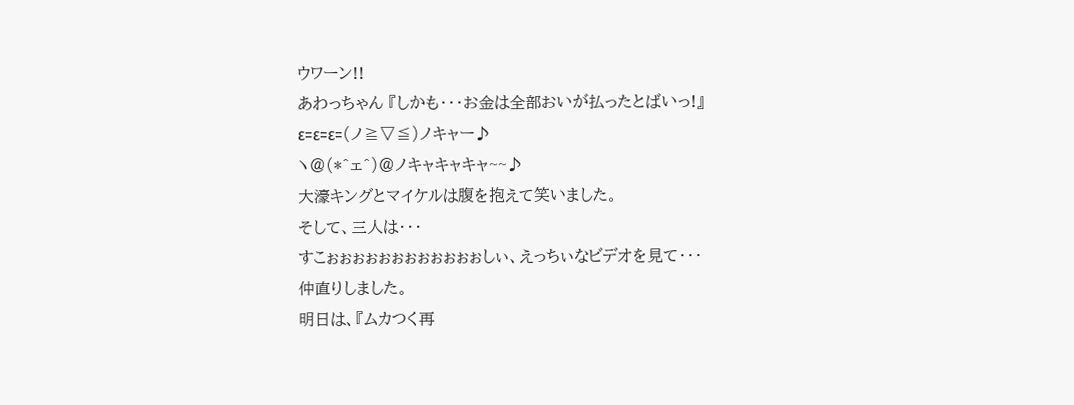ウワーン!!
あわっちゃん 『しかも・・・お金は全部おいが払ったとばいっ!』
ε=ε=ε=(ノ≧▽≦)ノキャー♪
ヽ@(*^ェ^)@ノキャキャキャ~~♪
大濠キングとマイケルは腹を抱えて笑いました。
そして、三人は・・・
すこぉぉぉぉぉぉぉぉぉぉぉぉしぃ、えっちぃなビデオを見て・・・
仲直りしました。
明日は、『ムカつく再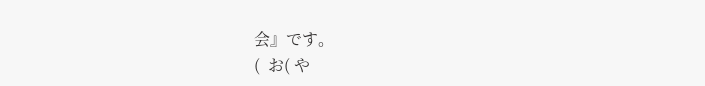会』です。
(  お( や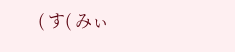( す( みぃ